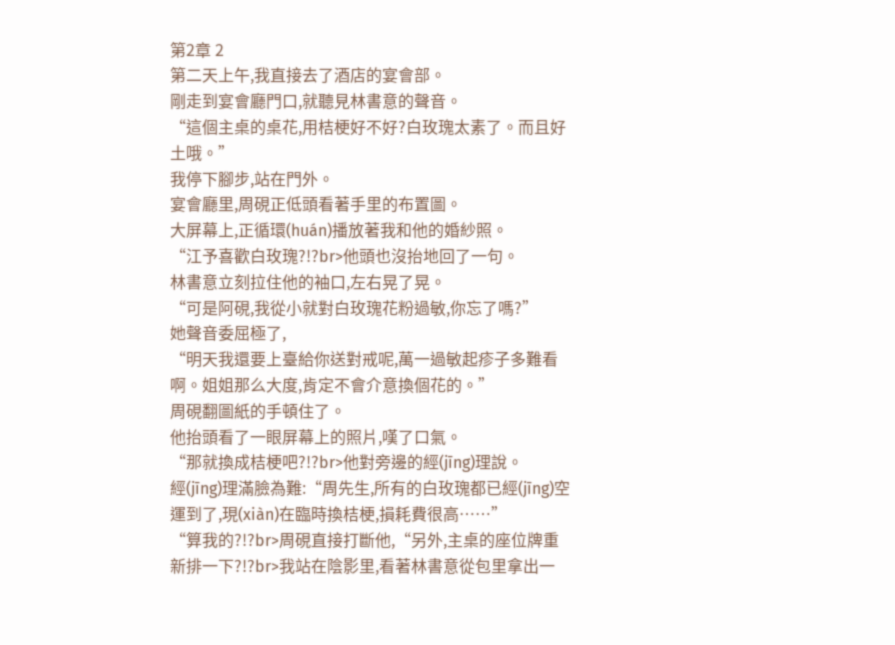第2章 2
第二天上午,我直接去了酒店的宴會部。
剛走到宴會廳門口,就聽見林書意的聲音。
“這個主桌的桌花,用桔梗好不好?白玫瑰太素了。而且好土哦。”
我停下腳步,站在門外。
宴會廳里,周硯正低頭看著手里的布置圖。
大屏幕上,正循環(huán)播放著我和他的婚紗照。
“江予喜歡白玫瑰?!?br>他頭也沒抬地回了一句。
林書意立刻拉住他的袖口,左右晃了晃。
“可是阿硯,我從小就對白玫瑰花粉過敏,你忘了嗎?”
她聲音委屈極了,
“明天我還要上臺給你送對戒呢,萬一過敏起疹子多難看啊。姐姐那么大度,肯定不會介意換個花的。”
周硯翻圖紙的手頓住了。
他抬頭看了一眼屏幕上的照片,嘆了口氣。
“那就換成桔梗吧?!?br>他對旁邊的經(jīng)理說。
經(jīng)理滿臉為難:“周先生,所有的白玫瑰都已經(jīng)空運到了,現(xiàn)在臨時換桔梗,損耗費很高……”
“算我的?!?br>周硯直接打斷他,“另外,主桌的座位牌重新排一下?!?br>我站在陰影里,看著林書意從包里拿出一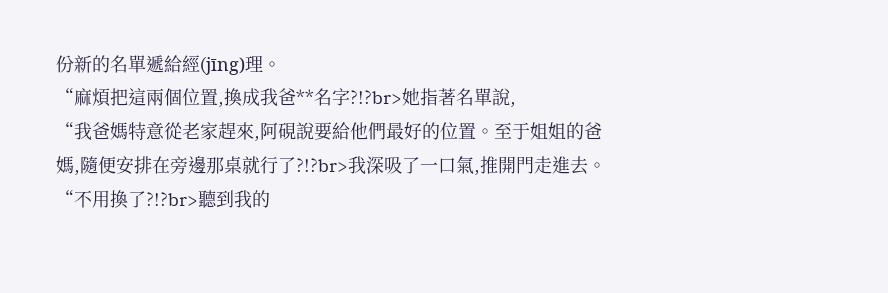份新的名單遞給經(jīng)理。
“麻煩把這兩個位置,換成我爸**名字?!?br>她指著名單說,
“我爸媽特意從老家趕來,阿硯說要給他們最好的位置。至于姐姐的爸媽,隨便安排在旁邊那桌就行了?!?br>我深吸了一口氣,推開門走進去。
“不用換了?!?br>聽到我的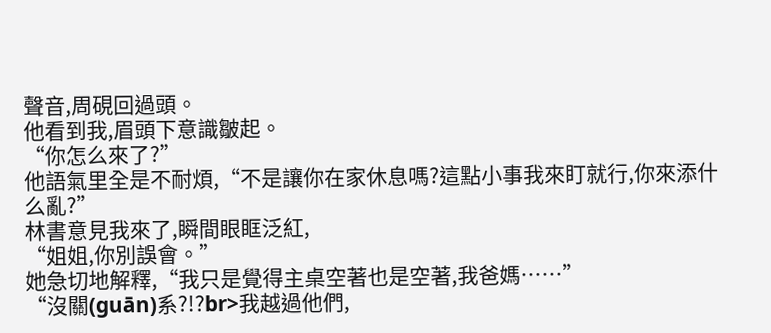聲音,周硯回過頭。
他看到我,眉頭下意識皺起。
“你怎么來了?”
他語氣里全是不耐煩,“不是讓你在家休息嗎?這點小事我來盯就行,你來添什么亂?”
林書意見我來了,瞬間眼眶泛紅,
“姐姐,你別誤會。”
她急切地解釋,“我只是覺得主桌空著也是空著,我爸媽……”
“沒關(guān)系?!?br>我越過他們,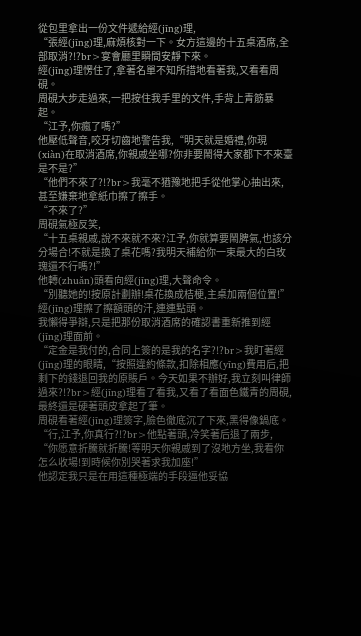從包里拿出一份文件遞給經(jīng)理,
“張經(jīng)理,麻煩核對一下。女方這邊的十五桌酒席,全部取消?!?br>宴會廳里瞬間安靜下來。
經(jīng)理愣住了,拿著名單不知所措地看著我,又看看周硯。
周硯大步走過來,一把按住我手里的文件,手背上青筋暴起。
“江予,你瘋了嗎?”
他壓低聲音,咬牙切齒地警告我,“明天就是婚禮,你現(xiàn)在取消酒席,你親戚坐哪?你非要鬧得大家都下不來臺是不是?”
“他們不來了?!?br>我毫不猶豫地把手從他掌心抽出來,甚至嫌棄地拿紙巾擦了擦手。
“不來了?”
周硯氣極反笑,
“十五桌親戚,說不來就不來?江予,你就算要鬧脾氣,也該分分場合!不就是換了桌花嗎?我明天補給你一束最大的白玫瑰還不行嗎?!”
他轉(zhuǎn)頭看向經(jīng)理,大聲命令。
“別聽她的!按原計劃辦!桌花換成桔梗,主桌加兩個位置!”
經(jīng)理擦了擦額頭的汗,連連點頭。
我懶得爭辯,只是把那份取消酒席的確認書重新推到經(jīng)理面前。
“定金是我付的,合同上簽的是我的名字?!?br>我盯著經(jīng)理的眼睛,“按照違約條款,扣除相應(yīng)費用后,把剩下的錢退回我的原賬戶。今天如果不辦好,我立刻叫律師過來?!?br>經(jīng)理看了看我,又看了看面色鐵青的周硯,最終還是硬著頭皮拿起了筆。
周硯看著經(jīng)理簽字,臉色徹底沉了下來,黑得像鍋底。
“行,江予,你真行?!?br>他點著頭,冷笑著后退了兩步,
“你愿意折騰就折騰!等明天你親戚到了沒地方坐,我看你怎么收場!到時候你別哭著求我加座!”
他認定我只是在用這種極端的手段逼他妥協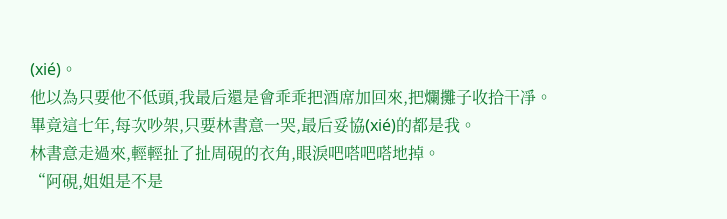(xié)。
他以為只要他不低頭,我最后還是會乖乖把酒席加回來,把爛攤子收拾干凈。
畢竟這七年,每次吵架,只要林書意一哭,最后妥協(xié)的都是我。
林書意走過來,輕輕扯了扯周硯的衣角,眼淚吧嗒吧嗒地掉。
“阿硯,姐姐是不是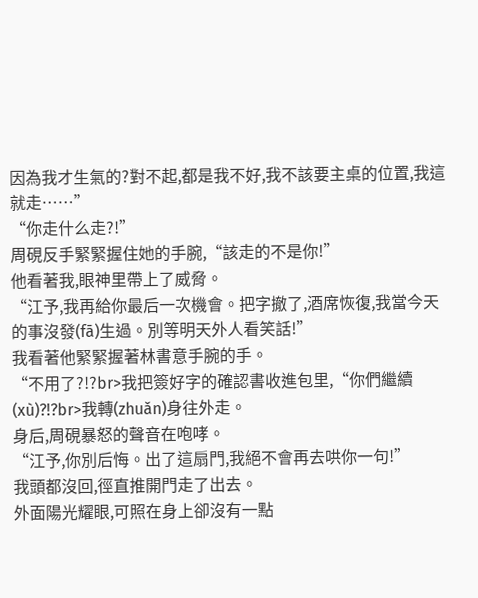因為我才生氣的?對不起,都是我不好,我不該要主桌的位置,我這就走……”
“你走什么走?!”
周硯反手緊緊握住她的手腕,“該走的不是你!”
他看著我,眼神里帶上了威脅。
“江予,我再給你最后一次機會。把字撤了,酒席恢復,我當今天的事沒發(fā)生過。別等明天外人看笑話!”
我看著他緊緊握著林書意手腕的手。
“不用了?!?br>我把簽好字的確認書收進包里,“你們繼續(xù)?!?br>我轉(zhuǎn)身往外走。
身后,周硯暴怒的聲音在咆哮。
“江予,你別后悔。出了這扇門,我絕不會再去哄你一句!”
我頭都沒回,徑直推開門走了出去。
外面陽光耀眼,可照在身上卻沒有一點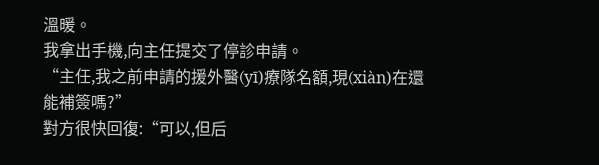溫暖。
我拿出手機,向主任提交了停診申請。
“主任,我之前申請的援外醫(yī)療隊名額,現(xiàn)在還能補簽嗎?”
對方很快回復:“可以,但后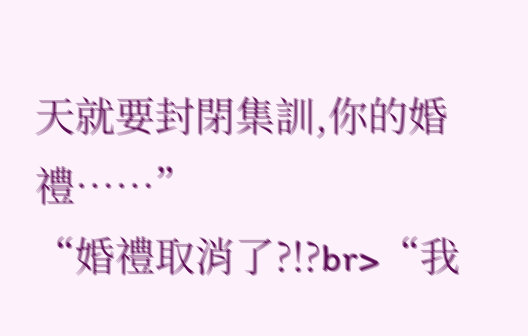天就要封閉集訓,你的婚禮……”
“婚禮取消了?!?br>“我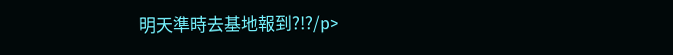明天準時去基地報到?!?/p>